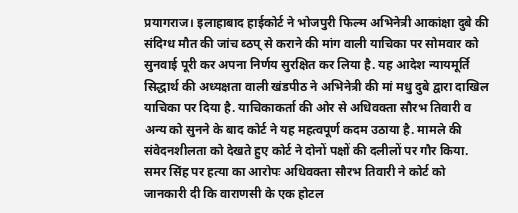प्रयागराज। इलाहाबाद हाईकोर्ट ने भोजपुरी फिल्म अभिनेत्री आकांक्षा दुबे की संदिग्ध मौत की जांच ब्ठप् से कराने की मांग वाली याचिका पर सोमवार को सुनवाई पूरी कर अपना निर्णय सुरक्षित कर लिया है. यह आदेश न्यायमूर्ति सिद्धार्थ की अध्यक्षता वाली खंडपीठ ने अभिनेत्री की मां मधु दुबे द्वारा दाखिल याचिका पर दिया है. याचिकाकर्ता की ओर से अधिवक्ता सौरभ तिवारी व अन्य को सुनने के बाद कोर्ट ने यह महत्वपूर्ण कदम उठाया है. मामले की संवेदनशीलता को देखते हुए कोर्ट ने दोनों पक्षों की दलीलों पर गौर किया.
समर सिंह पर हत्या का आरोपः अधिवक्ता सौरभ तिवारी ने कोर्ट को जानकारी दी कि वाराणसी के एक होटल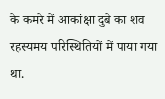के कमरे में आकांक्षा दुबे का शव रहस्यमय परिस्थितियों में पाया गया था.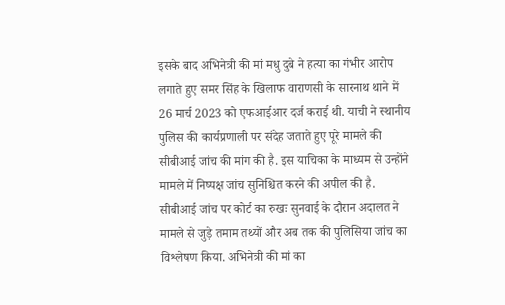इसके बाद अभिनेत्री की मां मधु दुबे ने हत्या का गंभीर आरोप लगाते हुए समर सिंह के खिलाफ वाराणसी के सारनाथ थाने में 26 मार्च 2023 को एफआईआर दर्ज कराई थी. याची ने स्थानीय पुलिस की कार्यप्रणाली पर संदेह जताते हुए पूरे मामले की सीबीआई जांच की मांग की है. इस याचिका के माध्यम से उन्होंने मामले में निष्पक्ष जांच सुनिश्चित करने की अपील की है.
सीबीआई जांच पर कोर्ट का रुखः सुनवाई के दौरान अदालत ने मामले से जुड़े तमाम तथ्यों और अब तक की पुलिसिया जांच का विश्लेषण किया. अभिनेत्री की मां का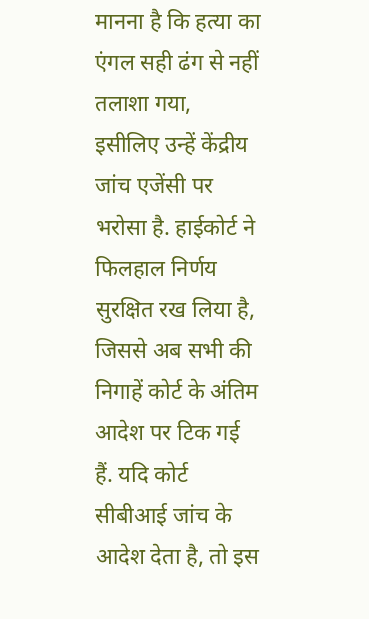मानना है कि हत्या का एंगल सही ढंग से नहीं तलाशा गया, इसीलिए उन्हें केंद्रीय जांच एजेंसी पर भरोसा है. हाईकोर्ट ने फिलहाल निर्णय सुरक्षित रख लिया है, जिससे अब सभी की निगाहें कोर्ट के अंतिम आदेश पर टिक गई हैं. यदि कोर्ट सीबीआई जांच के आदेश देता है, तो इस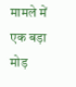मामले में एक बड़ा मोड़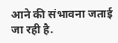आने की संभावना जताई जा रही है.